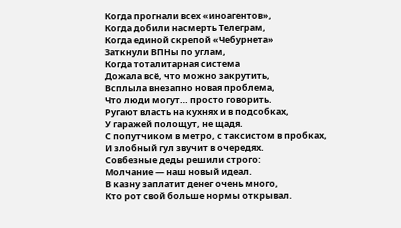Когда прогнали всех «иноагентов»,
Когда добили насмерть Телеграм,
Когда единой скрепой «Чебурнета»
Заткнули ВПНы по углам,
Когда тоталитарная система
Дожала всё, что можно закрутить,
Всплыла внезапно новая проблема,
Что люди могут… просто говорить.
Ругают власть на кухнях и в подсобках,
У гаражей полощут, не щадя.
С попутчиком в метро, с таксистом в пробках,
И злобный гул звучит в очередях.
Совбезные деды решили строго:
Молчание — наш новый идеал.
В казну заплатит денег очень много,
Кто рот свой больше нормы открывал.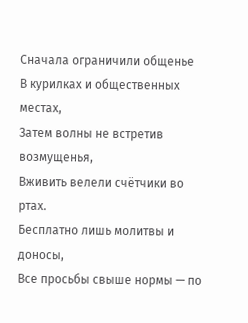Сначала ограничили общенье
В курилках и общественных местах,
Затем волны не встретив возмущенья,
Вживить велели счётчики во ртах.
Бесплатно лишь молитвы и доносы,
Все просьбы свыше нормы — по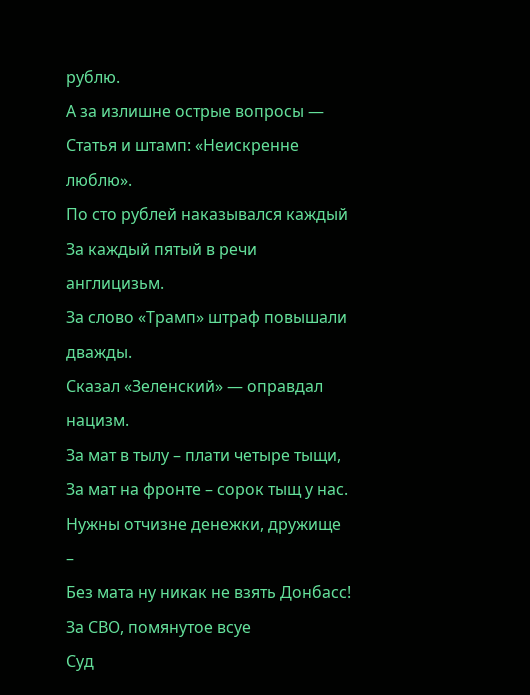рублю.
А за излишне острые вопросы —
Статья и штамп: «Неискренне люблю».
По сто рублей наказывался каждый
За каждый пятый в речи англицизьм.
За слово «Трамп» штраф повышали дважды.
Сказал «Зеленский» — оправдал нацизм.
За мат в тылу – плати четыре тыщи,
За мат на фронте – сорок тыщ у нас.
Нужны отчизне денежки, дружище –
Без мата ну никак не взять Донбасс!
За СВО, помянутое всуе
Суд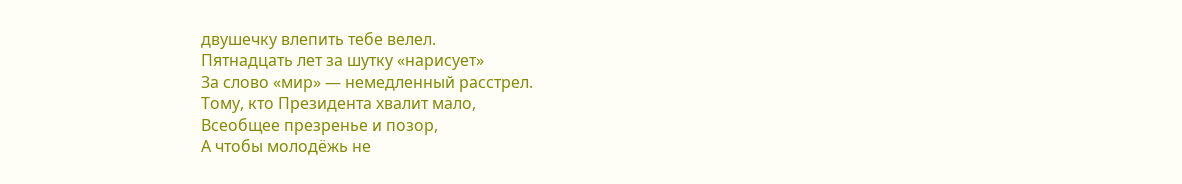двушечку влепить тебе велел.
Пятнадцать лет за шутку «нарисует»
За слово «мир» — немедленный расстрел.
Тому, кто Президента хвалит мало,
Всеобщее презренье и позор,
А чтобы молодёжь не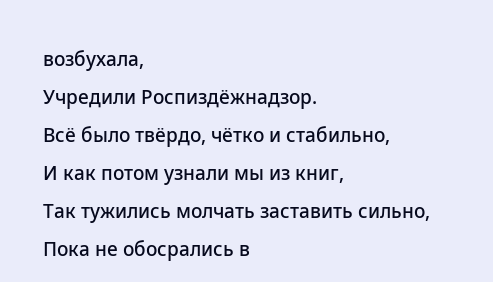возбухала,
Учредили Роспиздёжнадзор.
Всё было твёрдо, чётко и стабильно,
И как потом узнали мы из книг,
Так тужились молчать заставить сильно,
Пока не обосрались в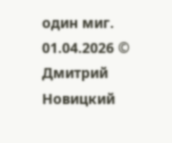один миг.
01.04.2026 © Дмитрий Новицкий